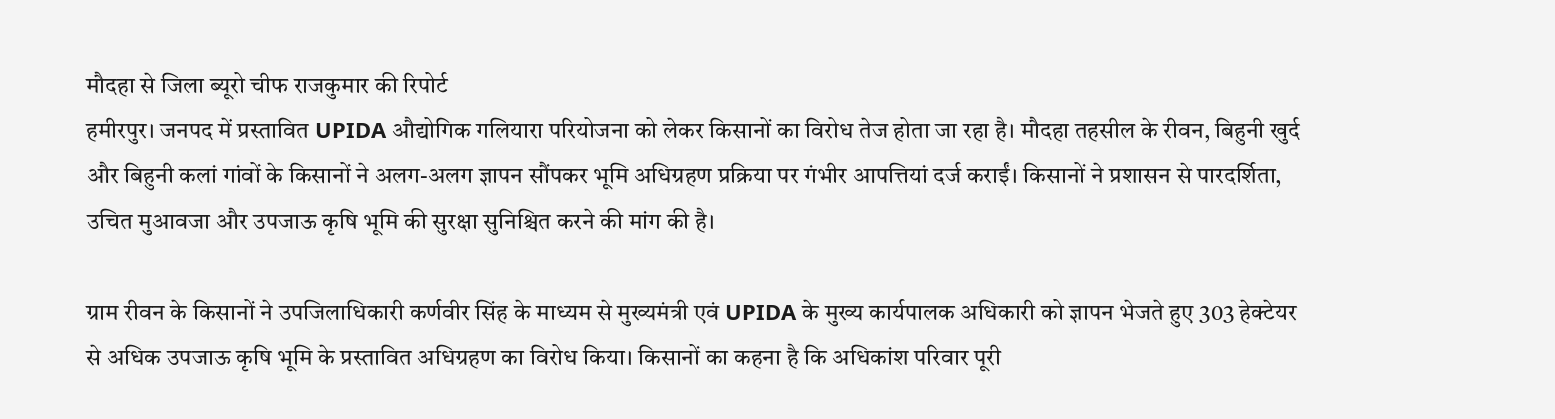मौदहा से जिला ब्यूरो चीफ राजकुमार की रिपोर्ट
हमीरपुर। जनपद में प्रस्तावित UPIDA औद्योगिक गलियारा परियोजना को लेकर किसानों का विरोध तेज होता जा रहा है। मौदहा तहसील के रीवन, बिहुनी खुर्द और बिहुनी कलां गांवों के किसानों ने अलग-अलग ज्ञापन सौंपकर भूमि अधिग्रहण प्रक्रिया पर गंभीर आपत्तियां दर्ज कराईं। किसानों ने प्रशासन से पारदर्शिता, उचित मुआवजा और उपजाऊ कृषि भूमि की सुरक्षा सुनिश्चित करने की मांग की है।

ग्राम रीवन के किसानों ने उपजिलाधिकारी कर्णवीर सिंह के माध्यम से मुख्यमंत्री एवं UPIDA के मुख्य कार्यपालक अधिकारी को ज्ञापन भेजते हुए 303 हेक्टेयर से अधिक उपजाऊ कृषि भूमि के प्रस्तावित अधिग्रहण का विरोध किया। किसानों का कहना है कि अधिकांश परिवार पूरी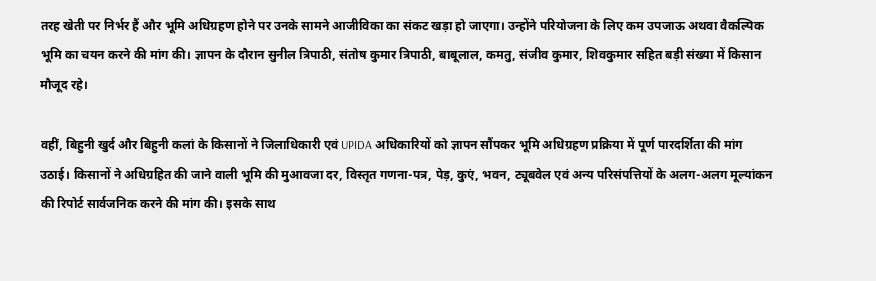तरह खेती पर निर्भर हैं और भूमि अधिग्रहण होने पर उनके सामने आजीविका का संकट खड़ा हो जाएगा। उन्होंने परियोजना के लिए कम उपजाऊ अथवा वैकल्पिक भूमि का चयन करने की मांग की। ज्ञापन के दौरान सुनील त्रिपाठी, संतोष कुमार त्रिपाठी, बाबूलाल, कमतु, संजीव कुमार, शिवकुमार सहित बड़ी संख्या में किसान मौजूद रहे।

वहीं, बिहुनी खुर्द और बिहुनी कलां के किसानों ने जिलाधिकारी एवं UPIDA अधिकारियों को ज्ञापन सौंपकर भूमि अधिग्रहण प्रक्रिया में पूर्ण पारदर्शिता की मांग उठाई। किसानों ने अधिग्रहित की जाने वाली भूमि की मुआवजा दर, विस्तृत गणना-पत्र, पेड़, कुएं, भवन, ट्यूबवेल एवं अन्य परिसंपत्तियों के अलग-अलग मूल्यांकन की रिपोर्ट सार्वजनिक करने की मांग की। इसके साथ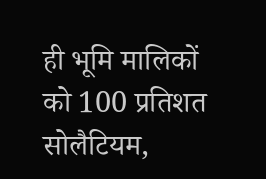ही भूमि मालिकों को 100 प्रतिशत सोलैटियम,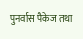पुनर्वास पैकेज तथा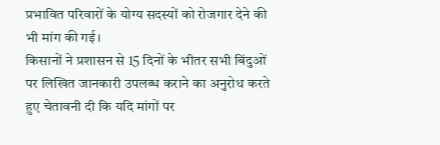प्रभावित परिवारों के योग्य सदस्यों को रोजगार देने की भी मांग की गई।
किसानों ने प्रशासन से 15 दिनों के भीतर सभी बिंदुओं पर लिखित जानकारी उपलब्ध कराने का अनुरोध करते हुए चेतावनी दी कि यदि मांगों पर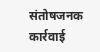संतोषजनक कार्रवाई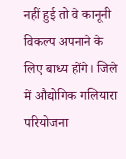नहीं हुई तो वे कानूनी विकल्प अपनाने के लिए बाध्य होंगे। जिले में औद्योगिक गलियारा परियोजना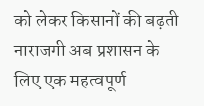को लेकर किसानों की बढ़ती नाराजगी अब प्रशासन के लिए एक महत्वपूर्ण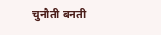चुनौती बनती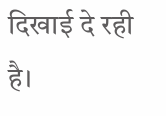दिखाई दे रही है।